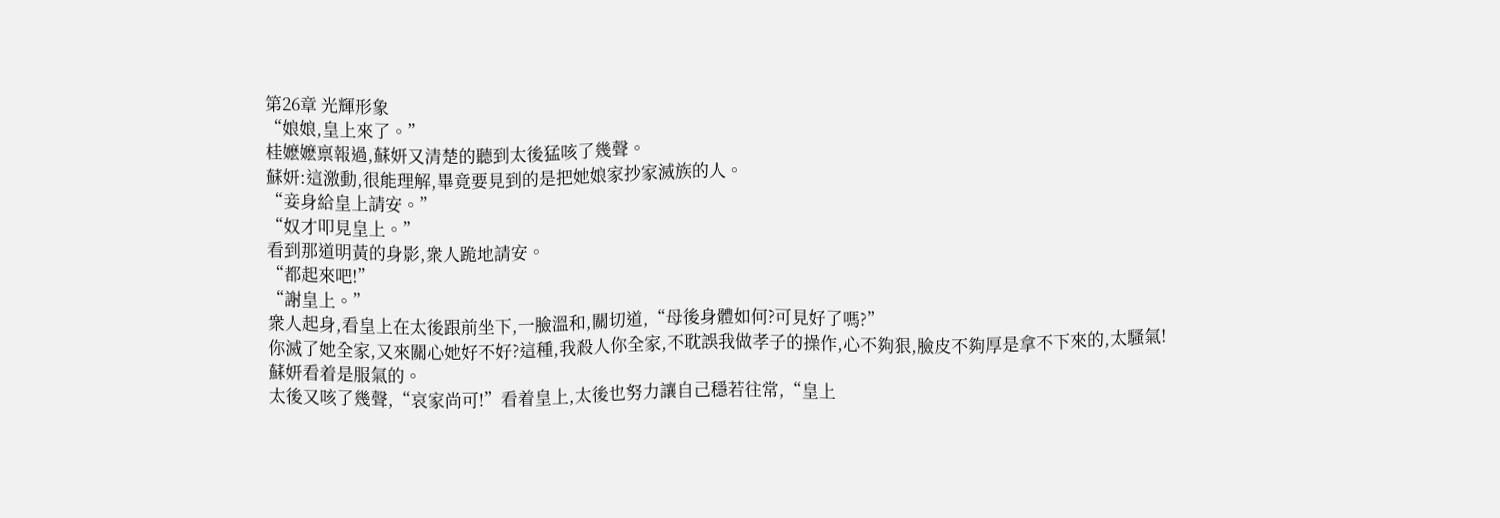第26章 光輝形象
“娘娘,皇上來了。”
桂嬷嬷禀報過,蘇妍又清楚的聽到太後猛咳了幾聲。
蘇妍:這激動,很能理解,畢竟要見到的是把她娘家抄家滅族的人。
“妾身給皇上請安。”
“奴才叩見皇上。”
看到那道明黃的身影,衆人跪地請安。
“都起來吧!”
“謝皇上。”
衆人起身,看皇上在太後跟前坐下,一臉溫和,關切道,“母後身體如何?可見好了嗎?”
你滅了她全家,又來關心她好不好?這種,我殺人你全家,不耽誤我做孝子的操作,心不夠狠,臉皮不夠厚是拿不下來的,太騷氣!
蘇妍看着是服氣的。
太後又咳了幾聲,“哀家尚可!”看着皇上,太後也努力讓自己穩若往常,“皇上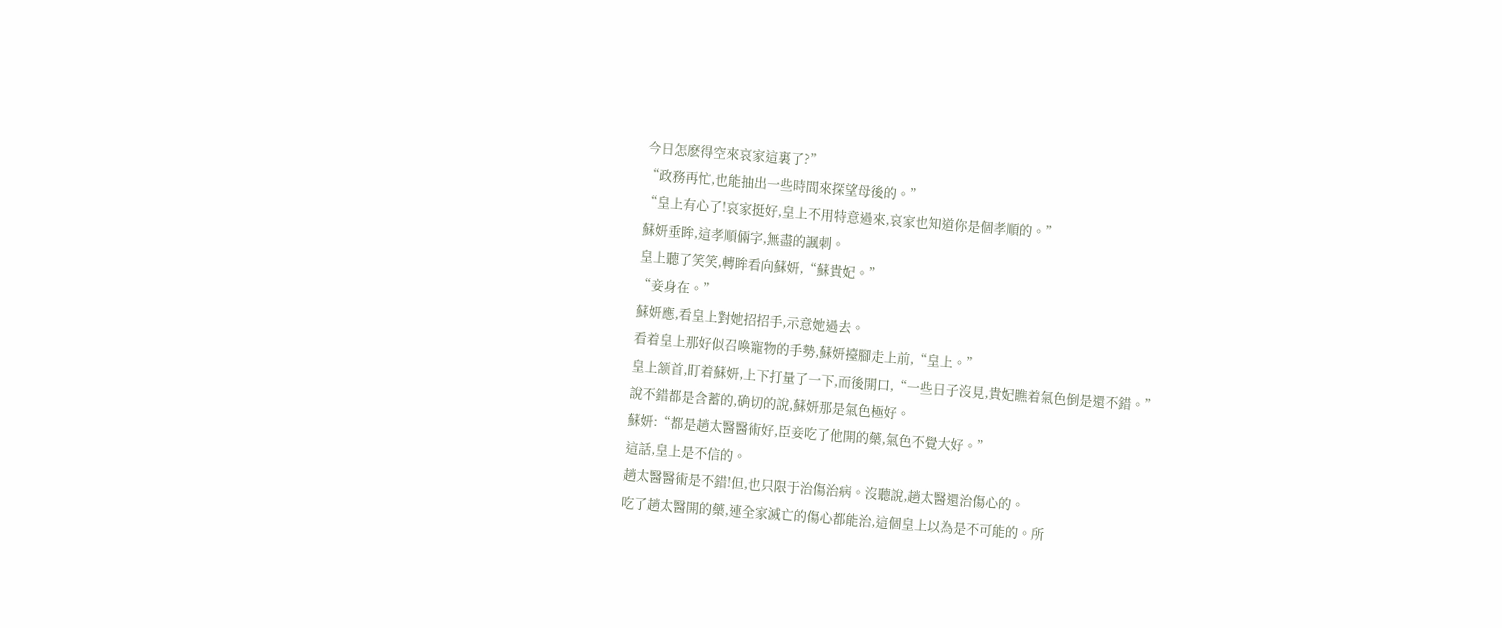今日怎麽得空來哀家這裏了?”
“政務再忙,也能抽出一些時間來探望母後的。”
“皇上有心了!哀家挺好,皇上不用特意過來,哀家也知道你是個孝順的。”
蘇妍垂眸,這孝順倆字,無盡的諷刺。
皇上聽了笑笑,轉眸看向蘇妍,“蘇貴妃。”
“妾身在。”
蘇妍應,看皇上對她招招手,示意她過去。
看着皇上那好似召喚寵物的手勢,蘇妍擡腳走上前,“皇上。”
皇上颔首,盯着蘇妍,上下打量了一下,而後開口,“一些日子沒見,貴妃瞧着氣色倒是還不錯。”
說不錯都是含蓄的,确切的說,蘇妍那是氣色極好。
蘇妍:“都是趙太醫醫術好,臣妾吃了他開的藥,氣色不覺大好。”
這話,皇上是不信的。
趙太醫醫術是不錯!但,也只限于治傷治病。沒聽說,趙太醫還治傷心的。
吃了趙太醫開的藥,連全家滅亡的傷心都能治,這個皇上以為是不可能的。所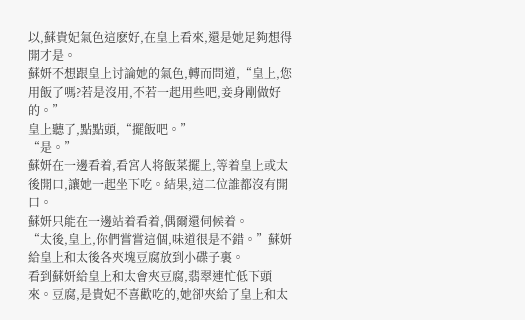以,蘇貴妃氣色這麽好,在皇上看來,還是她足夠想得開才是。
蘇妍不想跟皇上讨論她的氣色,轉而問道,“皇上,您用飯了嗎?若是沒用,不若一起用些吧,妾身剛做好的。”
皇上聽了,點點頭,“擺飯吧。”
“是。”
蘇妍在一邊看着,看宮人将飯菜擺上,等着皇上或太後開口,讓她一起坐下吃。結果,這二位誰都沒有開口。
蘇妍只能在一邊站着看着,偶爾還伺候着。
“太後,皇上,你們嘗嘗這個,味道很是不錯。”蘇妍給皇上和太後各夾塊豆腐放到小碟子裏。
看到蘇妍給皇上和太會夾豆腐,翡翠連忙低下頭來。豆腐,是貴妃不喜歡吃的,她卻夾給了皇上和太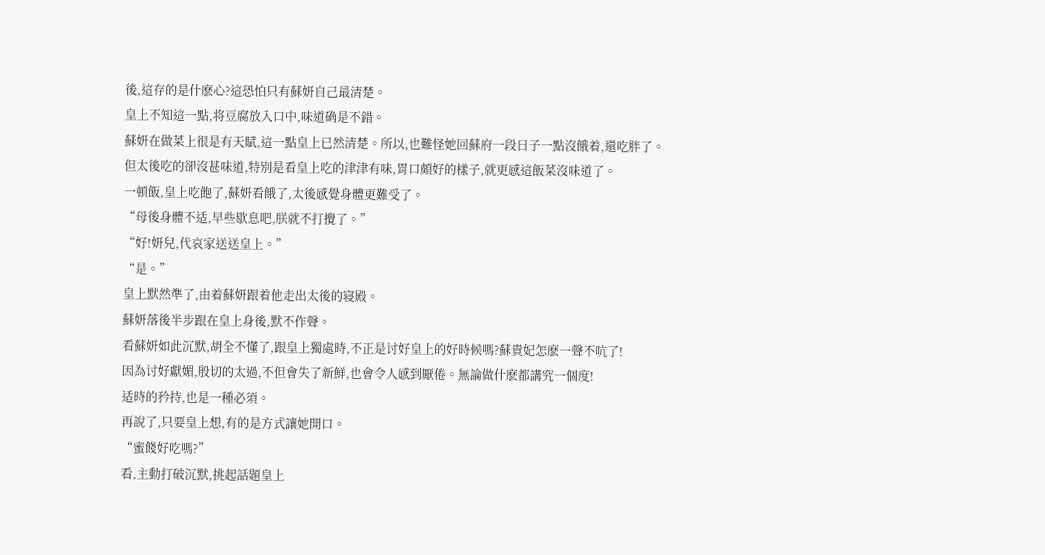後,這存的是什麽心?這恐怕只有蘇妍自己最清楚。
皇上不知這一點,将豆腐放入口中,味道确是不錯。
蘇妍在做菜上很是有天賦,這一點皇上已然清楚。所以,也難怪她回蘇府一段日子一點沒餓着,還吃胖了。
但太後吃的卻沒甚味道,特別是看皇上吃的津津有味,胃口頗好的樣子,就更感這飯菜沒味道了。
一頓飯,皇上吃飽了,蘇妍看餓了,太後感覺身體更難受了。
“母後身體不适,早些歇息吧,朕就不打攪了。”
“好!妍兒,代哀家送送皇上。”
“是。”
皇上默然準了,由着蘇妍跟着他走出太後的寝殿。
蘇妍落後半步跟在皇上身後,默不作聲。
看蘇妍如此沉默,胡全不懂了,跟皇上獨處時,不正是讨好皇上的好時候嗎?蘇貴妃怎麽一聲不吭了!
因為讨好獻媚,殷切的太過,不但會失了新鮮,也會令人感到厭倦。無論做什麽都講究一個度!
适時的矜持,也是一種必須。
再說了,只要皇上想,有的是方式讓她開口。
“蜜餞好吃嗎?”
看,主動打破沉默,挑起話題皇上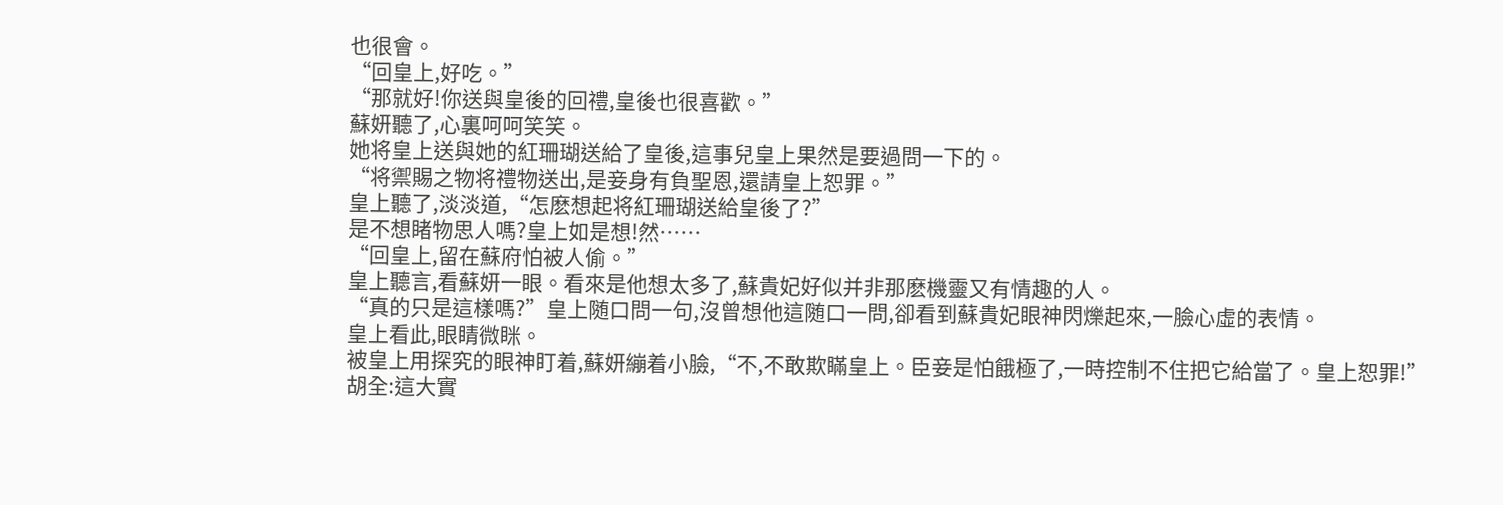也很會。
“回皇上,好吃。”
“那就好!你送與皇後的回禮,皇後也很喜歡。”
蘇妍聽了,心裏呵呵笑笑。
她将皇上送與她的紅珊瑚送給了皇後,這事兒皇上果然是要過問一下的。
“将禦賜之物将禮物送出,是妾身有負聖恩,還請皇上恕罪。”
皇上聽了,淡淡道,“怎麽想起将紅珊瑚送給皇後了?”
是不想睹物思人嗎?皇上如是想!然……
“回皇上,留在蘇府怕被人偷。”
皇上聽言,看蘇妍一眼。看來是他想太多了,蘇貴妃好似并非那麽機靈又有情趣的人。
“真的只是這樣嗎?”皇上随口問一句,沒曾想他這随口一問,卻看到蘇貴妃眼神閃爍起來,一臉心虛的表情。
皇上看此,眼睛微眯。
被皇上用探究的眼神盯着,蘇妍繃着小臉,“不,不敢欺瞞皇上。臣妾是怕餓極了,一時控制不住把它給當了。皇上恕罪!”
胡全:這大實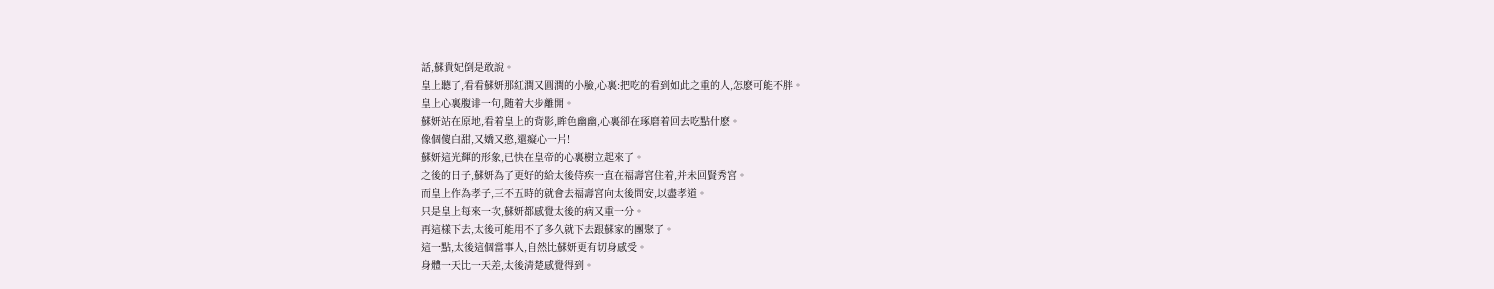話,蘇貴妃倒是敢說。
皇上聽了,看看蘇妍那紅潤又圓潤的小臉,心裏:把吃的看到如此之重的人,怎麽可能不胖。
皇上心裏腹诽一句,随着大步離開。
蘇妍站在原地,看着皇上的背影,眸色幽幽,心裏卻在琢磨着回去吃點什麽。
像個傻白甜,又嬌又憨,還癡心一片!
蘇妍這光輝的形象,已快在皇帝的心裏樹立起來了。
之後的日子,蘇妍為了更好的給太後侍疾一直在福壽宮住着,并未回賢秀宮。
而皇上作為孝子,三不五時的就會去福壽宮向太後問安,以盡孝道。
只是皇上每來一次,蘇妍都感覺太後的病又重一分。
再這樣下去,太後可能用不了多久就下去跟蘇家的團聚了。
這一點,太後這個當事人,自然比蘇妍更有切身感受。
身體一天比一天差,太後清楚感覺得到。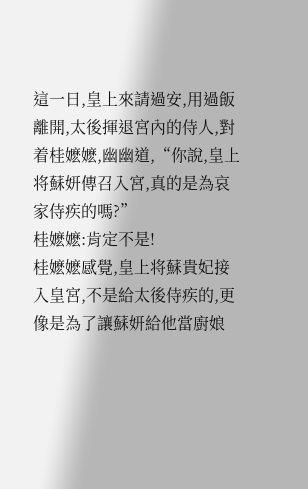這一日,皇上來請過安,用過飯離開,太後揮退宮內的侍人,對着桂嬷嬷,幽幽道,“你說,皇上将蘇妍傳召入宮,真的是為哀家侍疾的嗎?”
桂嬷嬷:肯定不是!
桂嬷嬷感覺,皇上将蘇貴妃接入皇宮,不是給太後侍疾的,更像是為了讓蘇妍給他當廚娘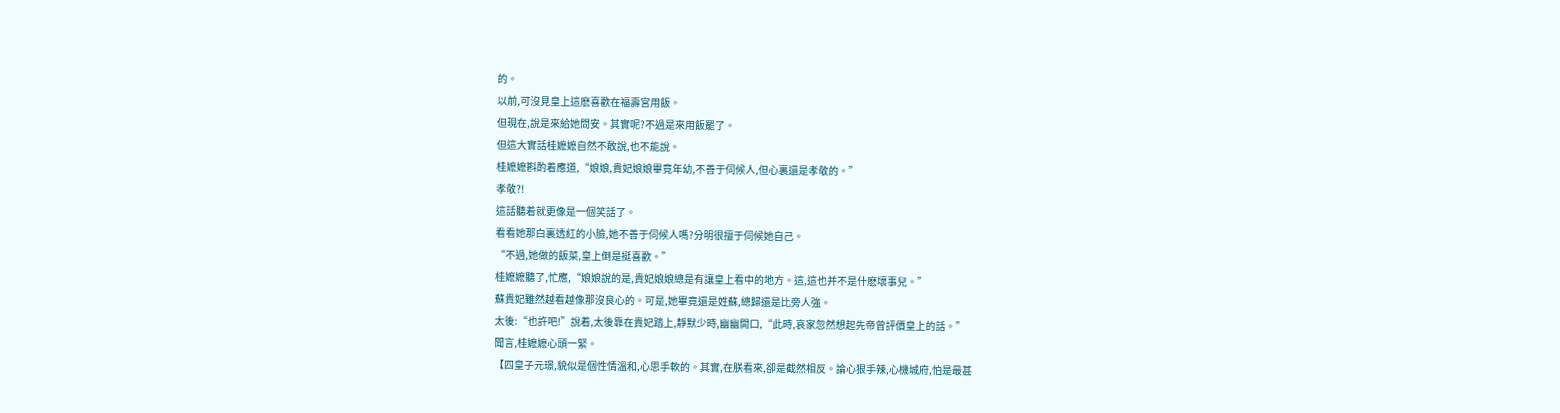的。
以前,可沒見皇上這麽喜歡在福壽宮用飯。
但現在,說是來給她問安。其實呢?不過是來用飯罷了。
但這大實話桂嬷嬷自然不敢說,也不能說。
桂嬷嬷斟酌着應道,“娘娘,貴妃娘娘畢竟年幼,不善于伺候人,但心裏還是孝敬的。”
孝敬?!
這話聽着就更像是一個笑話了。
看看她那白裏透紅的小臉,她不善于伺候人嗎?分明很擅于伺候她自己。
“不過,她做的飯菜,皇上倒是挺喜歡。”
桂嬷嬷聽了,忙應,“娘娘說的是,貴妃娘娘總是有讓皇上看中的地方。這,這也并不是什麽壞事兒。”
蘇貴妃雖然越看越像那沒良心的。可是,她畢竟還是姓蘇,總歸還是比旁人強。
太後:“也許吧!”說着,太後靠在貴妃踏上,靜默少時,幽幽開口,“此時,哀家忽然想起先帝曾評價皇上的話。”
聞言,桂嬷嬷心頭一緊。
【四皇子元璟,貌似是個性情溫和,心思手軟的。其實,在朕看來,卻是截然相反。論心狠手辣,心機城府,怕是最甚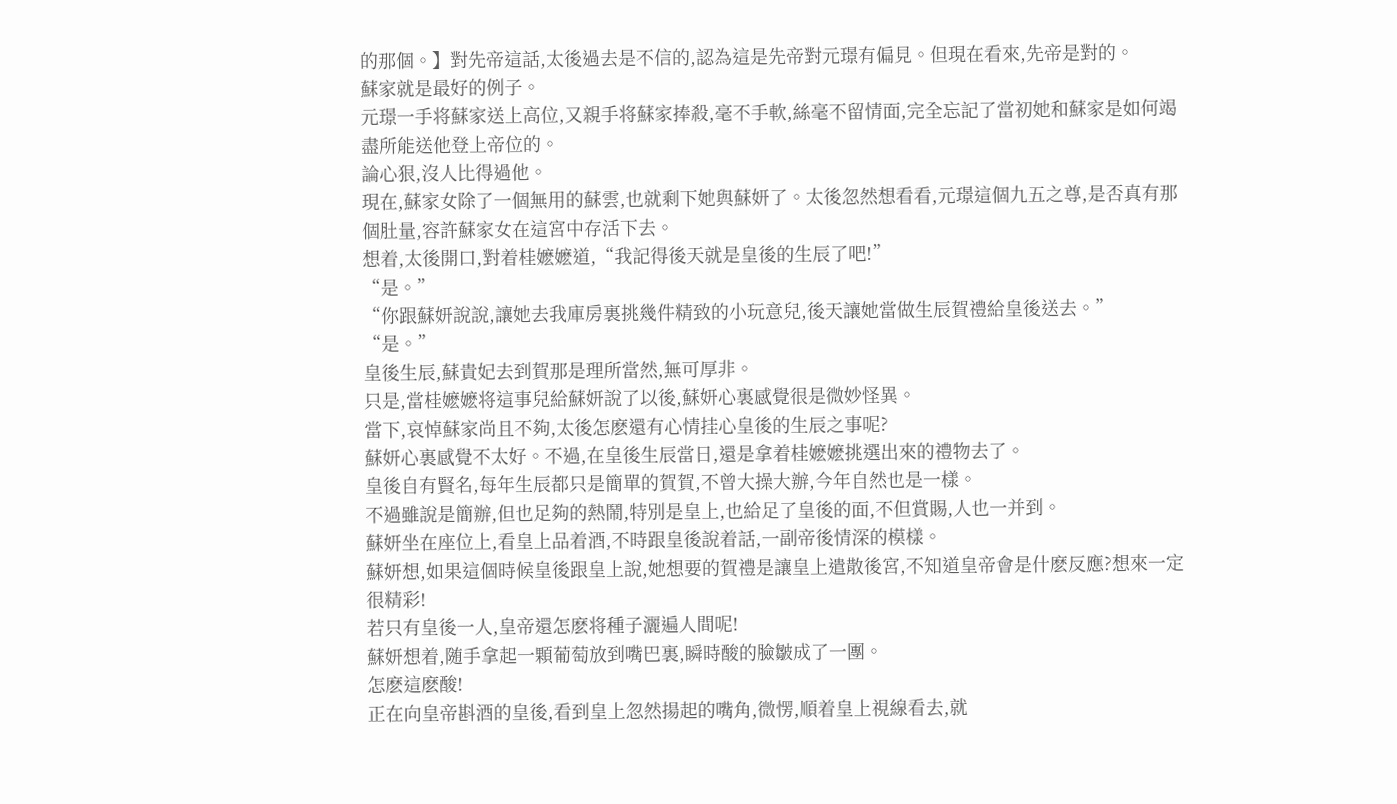的那個。】對先帝這話,太後過去是不信的,認為這是先帝對元璟有偏見。但現在看來,先帝是對的。
蘇家就是最好的例子。
元璟一手将蘇家送上高位,又親手将蘇家捧殺,毫不手軟,絲毫不留情面,完全忘記了當初她和蘇家是如何竭盡所能送他登上帝位的。
論心狠,沒人比得過他。
現在,蘇家女除了一個無用的蘇雲,也就剩下她與蘇妍了。太後忽然想看看,元璟這個九五之尊,是否真有那個肚量,容許蘇家女在這宮中存活下去。
想着,太後開口,對着桂嬷嬷道,“我記得後天就是皇後的生辰了吧!”
“是。”
“你跟蘇妍說說,讓她去我庫房裏挑幾件精致的小玩意兒,後天讓她當做生辰賀禮給皇後送去。”
“是。”
皇後生辰,蘇貴妃去到賀那是理所當然,無可厚非。
只是,當桂嬷嬷将這事兒給蘇妍說了以後,蘇妍心裏感覺很是微妙怪異。
當下,哀悼蘇家尚且不夠,太後怎麽還有心情挂心皇後的生辰之事呢?
蘇妍心裏感覺不太好。不過,在皇後生辰當日,還是拿着桂嬷嬷挑選出來的禮物去了。
皇後自有賢名,每年生辰都只是簡單的賀賀,不曾大操大辦,今年自然也是一樣。
不過雖說是簡辦,但也足夠的熱鬧,特別是皇上,也給足了皇後的面,不但賞賜,人也一并到。
蘇妍坐在座位上,看皇上品着酒,不時跟皇後說着話,一副帝後情深的模樣。
蘇妍想,如果這個時候皇後跟皇上說,她想要的賀禮是讓皇上遣散後宮,不知道皇帝會是什麽反應?想來一定很精彩!
若只有皇後一人,皇帝還怎麽将種子灑遍人間呢!
蘇妍想着,随手拿起一顆葡萄放到嘴巴裏,瞬時酸的臉皺成了一團。
怎麽這麽酸!
正在向皇帝斟酒的皇後,看到皇上忽然揚起的嘴角,微愣,順着皇上視線看去,就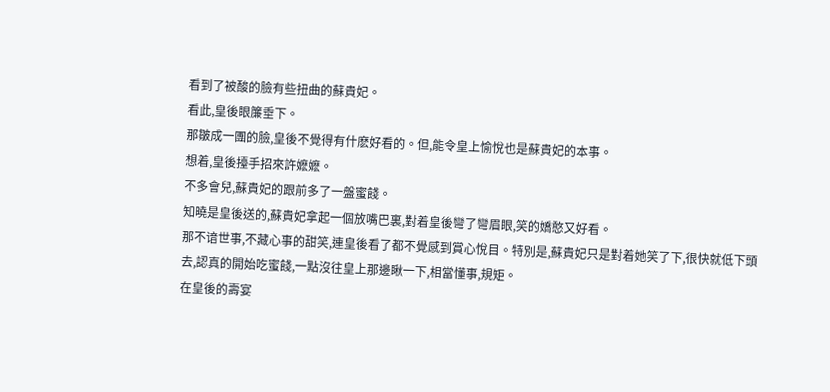看到了被酸的臉有些扭曲的蘇貴妃。
看此,皇後眼簾垂下。
那皺成一團的臉,皇後不覺得有什麽好看的。但,能令皇上愉悅也是蘇貴妃的本事。
想着,皇後擡手招來許嬷嬷。
不多會兒,蘇貴妃的跟前多了一盤蜜餞。
知曉是皇後送的,蘇貴妃拿起一個放嘴巴裏,對着皇後彎了彎眉眼,笑的嬌憨又好看。
那不谙世事,不藏心事的甜笑,連皇後看了都不覺感到賞心悅目。特別是,蘇貴妃只是對着她笑了下,很快就低下頭去,認真的開始吃蜜餞,一點沒往皇上那邊瞅一下,相當懂事,規矩。
在皇後的壽宴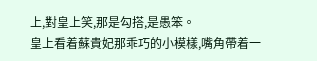上,對皇上笑,那是勾搭,是愚笨。
皇上看着蘇貴妃那乖巧的小模樣,嘴角帶着一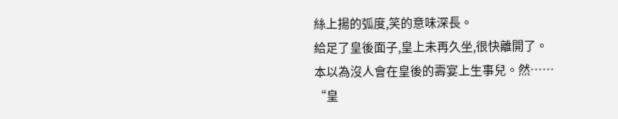絲上揚的弧度,笑的意味深長。
給足了皇後面子,皇上未再久坐,很快離開了。
本以為沒人會在皇後的壽宴上生事兒。然……
“皇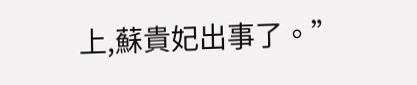上,蘇貴妃出事了。”